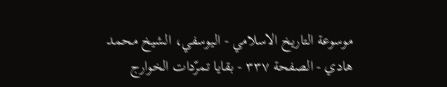موسوعة التاريخ الاسلامي - اليوسفي، الشيخ محمد هادي - الصفحة ٣٣٧ - بقايا تمرّدات الخوارج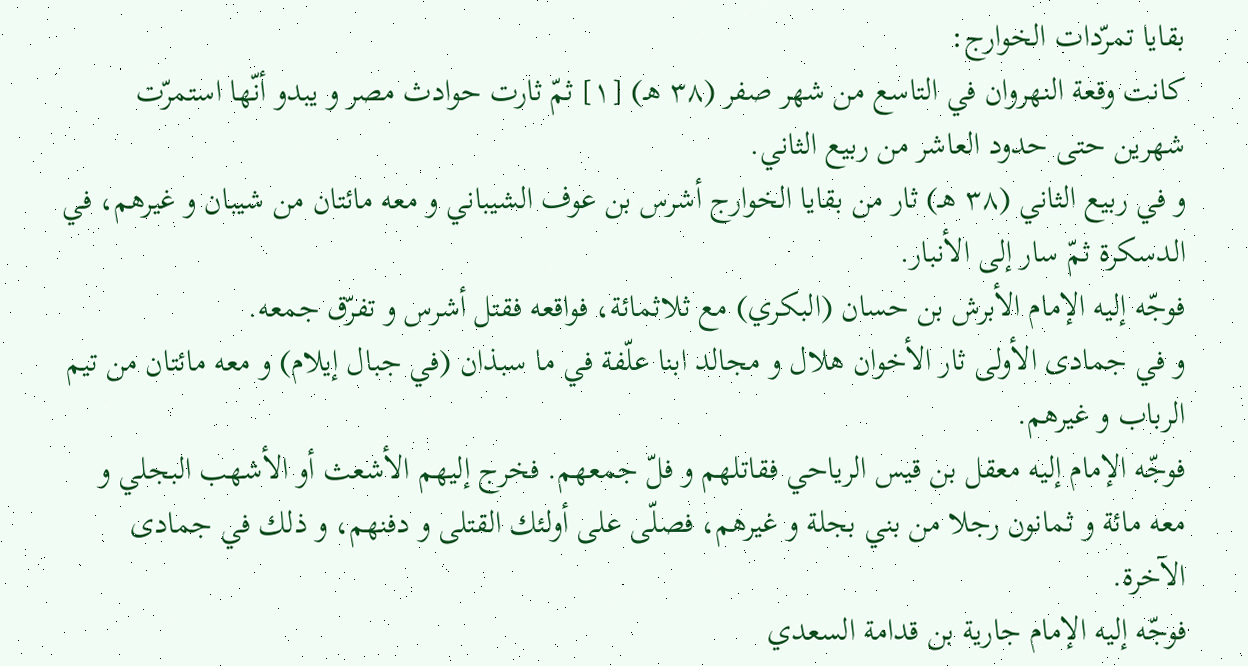بقايا تمرّدات الخوارج:
كانت وقعة النهروان في التاسع من شهر صفر (٣٨ هـ) [١] ثمّ ثارت حوادث مصر و يبدو أنّها استمرّت شهرين حتى حدود العاشر من ربيع الثاني.
و في ربيع الثاني (٣٨ هـ) ثار من بقايا الخوارج أشرس بن عوف الشيباني و معه مائتان من شيبان و غيرهم، في الدسكرة ثمّ سار إلى الأنبار.
فوجّه إليه الإمام الأبرش بن حسان (البكري) مع ثلاثمائة، فواقعه فقتل أشرس و تفرّق جمعه.
و في جمادى الأولى ثار الأخوان هلال و مجالد ابنا علّفة في ما سبذان (في جبال إيلام) و معه مائتان من تيم الرباب و غيرهم.
فوجّه الإمام إليه معقل بن قيس الرياحي فقاتلهم و فلّ جمعهم. فخرج إليهم الأشعث أو الأشهب البجلي و معه مائة و ثمانون رجلا من بني بجلة و غيرهم، فصلّى على أولئك القتلى و دفنهم، و ذلك في جمادى الآخرة.
فوجّه إليه الإمام جارية بن قدامة السعدي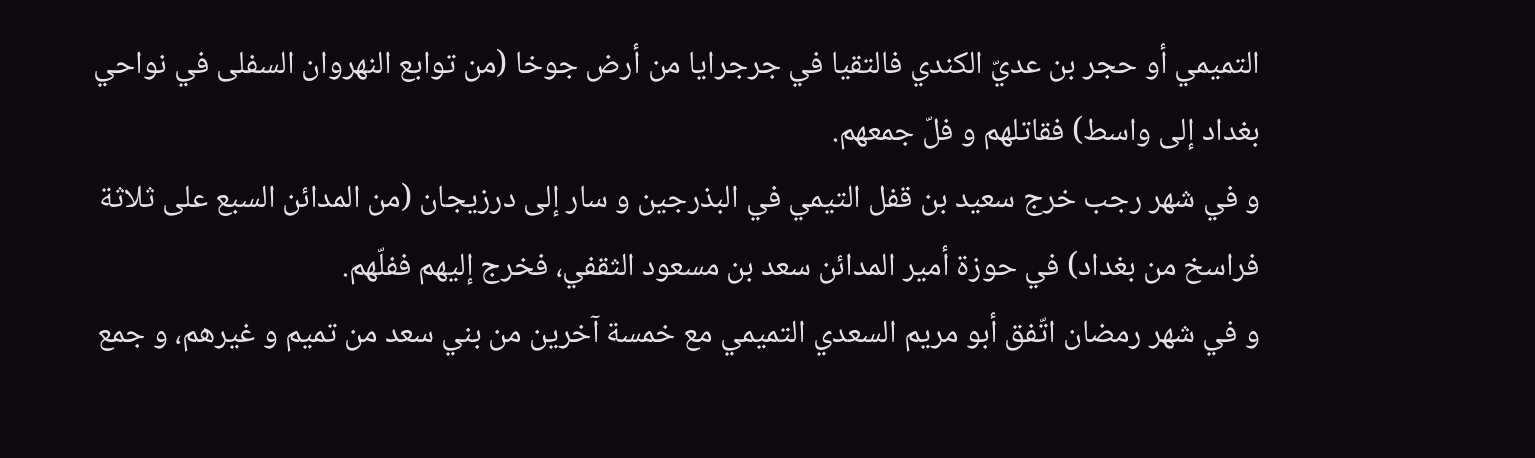التميمي أو حجر بن عديّ الكندي فالتقيا في جرجرايا من أرض جوخا (من توابع النهروان السفلى في نواحي بغداد إلى واسط) فقاتلهم و فلّ جمعهم.
و في شهر رجب خرج سعيد بن قفل التيمي في البذرجين و سار إلى درزيجان (من المدائن السبع على ثلاثة فراسخ من بغداد) في حوزة أمير المدائن سعد بن مسعود الثقفي، فخرج إليهم ففلّهم.
و في شهر رمضان اتّفق أبو مريم السعدي التميمي مع خمسة آخرين من بني سعد من تميم و غيرهم، و جمع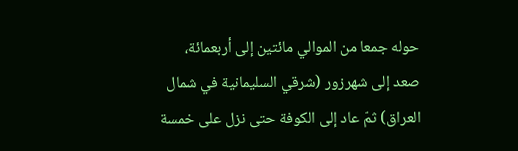حوله جمعا من الموالي مائتين إلى أربعمائة، صعد إلى شهرزور (شرقي السليمانية في شمال العراق) ثمّ عاد إلى الكوفة حتى نزل على خمسة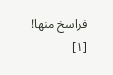فراسخ منها!
[١]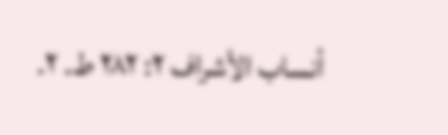أنساب الأشراف ٢: ٢٨٢ ط. ٢.